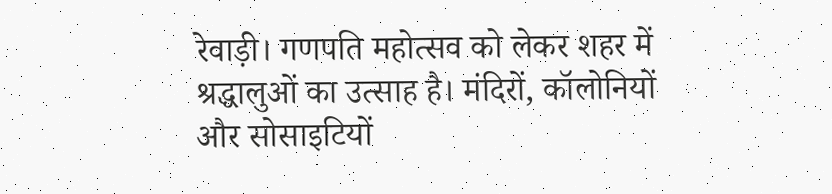रेवाड़ी। गणपति महोत्सव को लेकर शहर में श्रद्धालुओं का उत्साह है। मंदिरों, कॉलोनियों और सोसाइटियों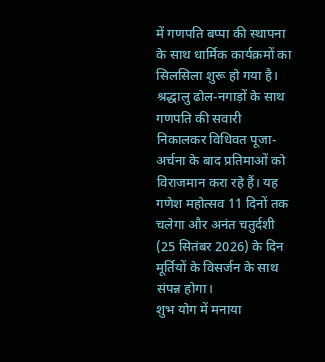में गणपति बप्पा की स्थापना के साथ धार्मिक कार्यक्रमों का सिलसिला शुरू हो गया है। श्रद्धालु ढोल-नगाड़ों के साथ गणपति की सवारी निकालकर विधिवत पूजा-अर्चना के बाद प्रतिमाओं को विराजमान करा रहे हैं। यह गणेश महोत्सव 11 दिनों तक चलेगा और अनंत चतुर्दशी (25 सितंबर 2026) के दिन मूर्तियों के विसर्जन के साथ संपन्न होगा।
शुभ योग में मनाया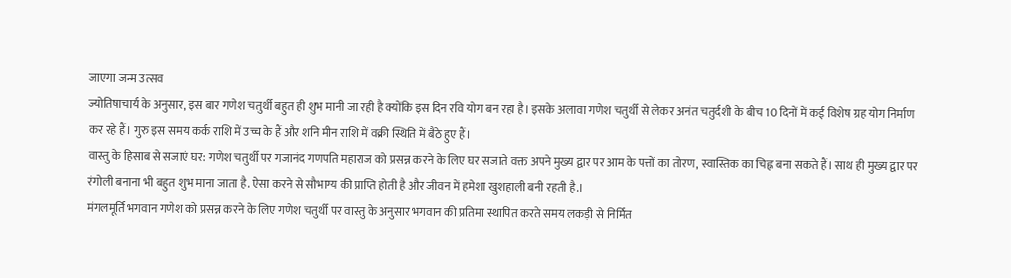जाएगा जन्म उत्सव
ज्योतिषाचार्य के अनुसार, इस बार गणेश चतुर्थी बहुत ही शुभ मानी जा रही है क्योंकि इस दिन रवि योग बन रहा है। इसके अलावा गणेश चतुर्थी से लेकर अनंत चतुर्दशी के बीच 10 दिनों में कई विशेष ग्रह योग निर्माण कर रहे हैं। गुरु इस समय कर्क राशि में उच्च के हैं और शनि मीन राशि में वक्री स्थिति में बैठे हुए हैं।
वास्तु के हिसाब से सजाएं घर: गणेश चतुर्थी पर गजानंद गणपति महाराज को प्रसन्न करने के लिए घर सजाते वक्त अपने मुख्य द्वार पर आम के पत्तों का तोरण, स्वास्तिक का चिह्न बना सकते हैं। साथ ही मुख्य द्वार पर रंगोली बनाना भी बहुत शुभ माना जाता है. ऐसा करने से सौभाग्य की प्राप्ति होती है और जीवन में हमेशा खुशहाली बनी रहती है.।
मंगलमूर्ति भगवान गणेश को प्रसन्न करने के लिए गणेश चतुर्थी पर वास्तु के अनुसार भगवान की प्रतिमा स्थापित करते समय लकड़ी से निर्मित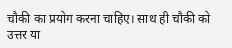चौकी का प्रयोग करना चाहिए। साथ ही चौकी को उत्तर या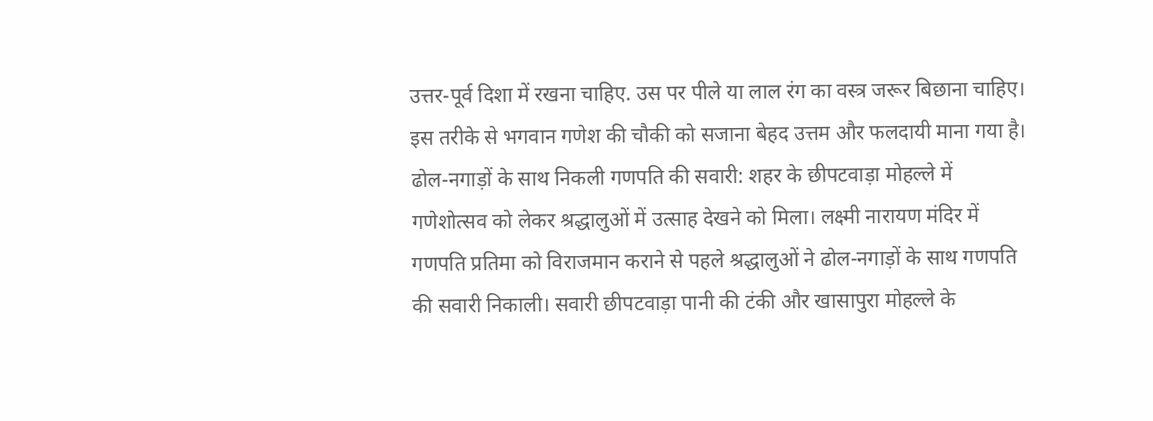उत्तर-पूर्व दिशा में रखना चाहिए. उस पर पीले या लाल रंग का वस्त्र जरूर बिछाना चाहिए। इस तरीके से भगवान गणेश की चौकी को सजाना बेहद उत्तम और फलदायी माना गया है।
ढोल-नगाड़ों के साथ निकली गणपति की सवारी: शहर के छीपटवाड़ा मोहल्ले में गणेशोत्सव को लेकर श्रद्धालुओं में उत्साह देखने को मिला। लक्ष्मी नारायण मंदिर में गणपति प्रतिमा को विराजमान कराने से पहले श्रद्धालुओं ने ढोल-नगाड़ों के साथ गणपति की सवारी निकाली। सवारी छीपटवाड़ा पानी की टंकी और खासापुरा मोहल्ले के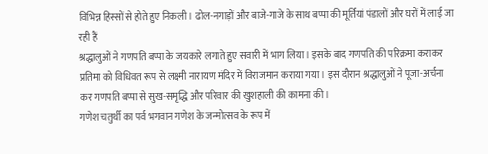विभिन्न हिस्सों से होते हुए निकली। ढोल-नगाड़ों और बाजे-गाजे के साथ बप्पा की मूर्तियां पंडालों और घरों में लाई जा रही हैं
श्रद्धालुओं ने गणपति बप्पा के जयकारे लगाते हुए सवारी में भाग लिया। इसके बाद गणपति की परिक्रमा कराकर प्रतिमा को विधिवत रूप से लक्ष्मी नारायण मंदिर में विराजमान कराया गया। इस दौरान श्रद्धालुओं ने पूजा-अर्चना कर गणपति बप्पा से सुख-समृद्धि और परिवार की खुशहाली की कामना की।
गणेश चतुर्थी का पर्व भगवान गणेश के जन्मोत्सव के रूप में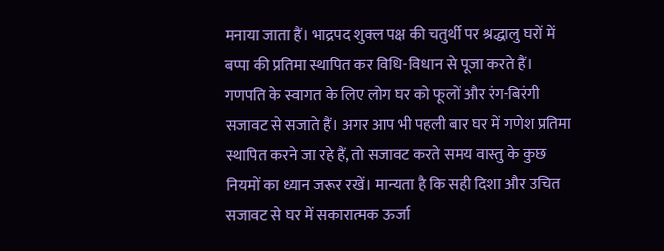मनाया जाता हैं। भाद्रपद शुक्ल पक्ष की चतुर्थी पर श्रद्धालु घरों में बप्पा की प्रतिमा स्थापित कर विधि-विधान से पूजा करते हैं। गणपति के स्वागत के लिए लोग घर को फूलों और रंग-बिरंगी सजावट से सजाते हैं। अगर आप भी पहली बार घर में गणेश प्रतिमा स्थापित करने जा रहे हैं, तो सजावट करते समय वास्तु के कुछ नियमों का ध्यान जरूर रखें। मान्यता है कि सही दिशा और उचित सजावट से घर में सकारात्मक ऊर्जा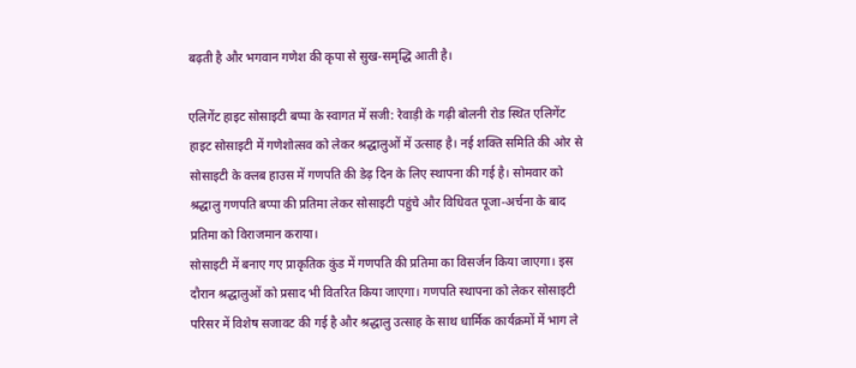बढ़ती है और भगवान गणेश की कृपा से सुख-समृद्धि आती है।

एलिगेंट हाइट सोसाइटी बप्पा के स्वागत में सजी: रेवाड़ी के गढ़ी बोलनी रोड स्थित एलिगेंट हाइट सोसाइटी में गणेशोत्सव को लेकर श्रद्धालुओं में उत्साह है। नई शक्ति समिति की ओर से सोसाइटी के क्लब हाउस में गणपति की डेढ़ दिन के लिए स्थापना की गई है। सोमवार को श्रद्धालु गणपति बप्पा की प्रतिमा लेकर सोसाइटी पहुंचे और विधिवत पूजा-अर्चना के बाद प्रतिमा को विराजमान कराया।
सोसाइटी में बनाए गए प्राकृतिक कुंड में गणपति की प्रतिमा का विसर्जन किया जाएगा। इस दौरान श्रद्धालुओं को प्रसाद भी वितरित किया जाएगा। गणपति स्थापना को लेकर सोसाइटी परिसर में विशेष सजावट की गई है और श्रद्धालु उत्साह के साथ धार्मिक कार्यक्रमों में भाग ले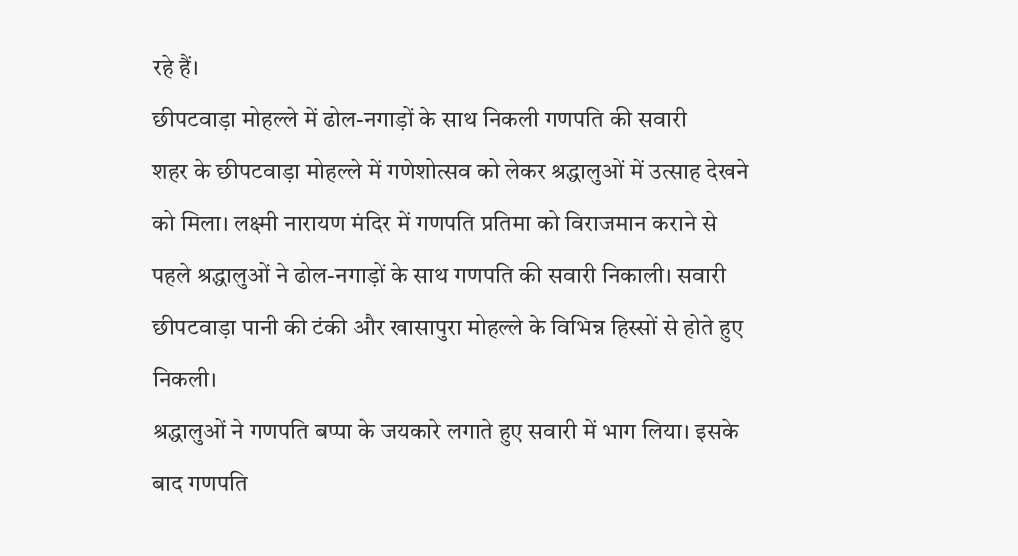रहे हैं।
छीपटवाड़ा मोहल्ले में ढोल-नगाड़ों के साथ निकली गणपति की सवारी
शहर के छीपटवाड़ा मोहल्ले में गणेशोत्सव को लेकर श्रद्धालुओं में उत्साह देखने को मिला। लक्ष्मी नारायण मंदिर में गणपति प्रतिमा को विराजमान कराने से पहले श्रद्धालुओं ने ढोल-नगाड़ों के साथ गणपति की सवारी निकाली। सवारी छीपटवाड़ा पानी की टंकी और खासापुरा मोहल्ले के विभिन्न हिस्सों से होते हुए निकली।
श्रद्धालुओं ने गणपति बप्पा के जयकारे लगाते हुए सवारी में भाग लिया। इसके बाद गणपति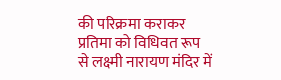की परिक्रमा कराकर प्रतिमा को विधिवत रूप से लक्ष्मी नारायण मंदिर में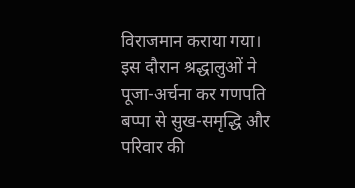विराजमान कराया गया। इस दौरान श्रद्धालुओं ने पूजा-अर्चना कर गणपति बप्पा से सुख-समृद्धि और परिवार की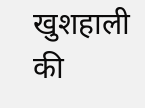खुशहाली की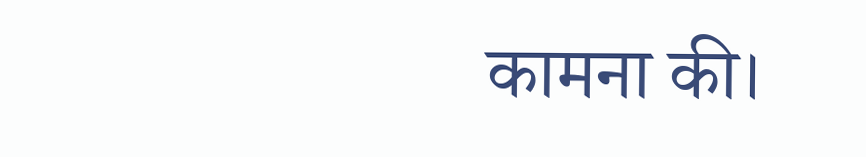कामना की।